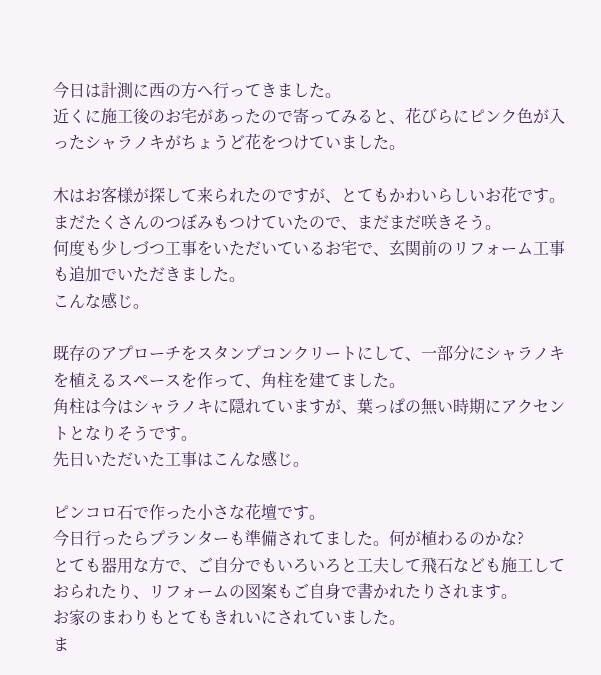今日は計測に西の方へ行ってきました。
近くに施工後のお宅があったので寄ってみると、花びらにピンク色が入ったシャラノキがちょうど花をつけていました。

木はお客様が探して来られたのですが、とてもかわいらしいお花です。
まだたくさんのつぼみもつけていたので、まだまだ咲きそう。
何度も少しづつ工事をいただいているお宅で、玄関前のリフォーム工事も追加でいただきました。
こんな感じ。

既存のアプローチをスタンプコンクリートにして、一部分にシャラノキを植えるスペースを作って、角柱を建てました。
角柱は今はシャラノキに隠れていますが、葉っぱの無い時期にアクセントとなりそうです。
先日いただいた工事はこんな感じ。

ピンコロ石で作った小さな花壇です。
今日行ったらプランターも準備されてました。何が植わるのかな?
とても器用な方で、ご自分でもいろいろと工夫して飛石なども施工しておられたり、リフォームの図案もご自身で書かれたりされます。
お家のまわりもとてもきれいにされていました。
ま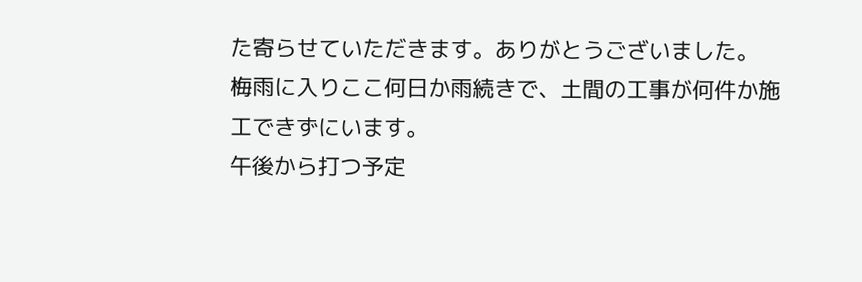た寄らせていただきます。ありがとうございました。
梅雨に入りここ何日か雨続きで、土間の工事が何件か施工できずにいます。
午後から打つ予定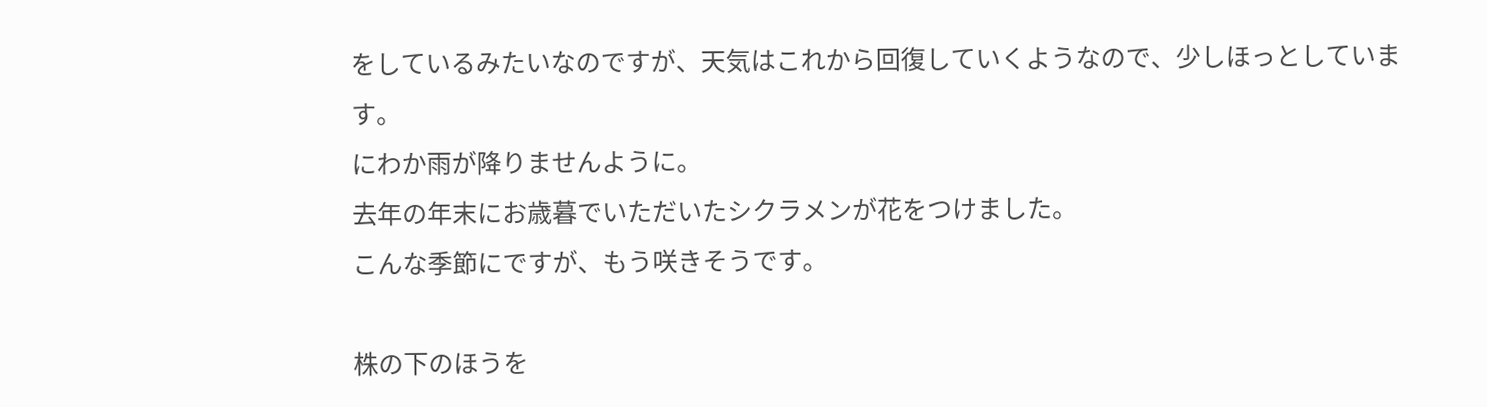をしているみたいなのですが、天気はこれから回復していくようなので、少しほっとしています。
にわか雨が降りませんように。
去年の年末にお歳暮でいただいたシクラメンが花をつけました。
こんな季節にですが、もう咲きそうです。

株の下のほうを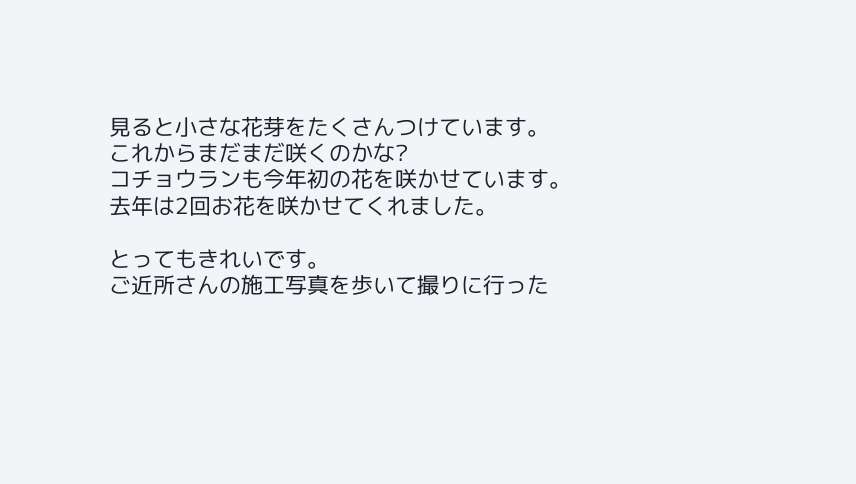見ると小さな花芽をたくさんつけています。
これからまだまだ咲くのかな?
コチョウランも今年初の花を咲かせています。
去年は2回お花を咲かせてくれました。

とってもきれいです。
ご近所さんの施工写真を歩いて撮りに行った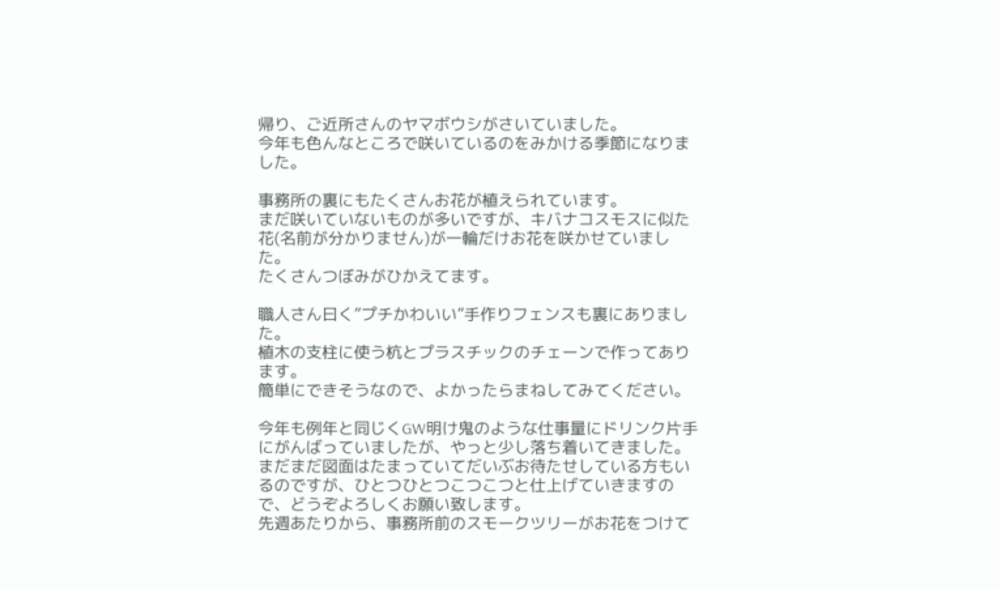帰り、ご近所さんのヤマボウシがさいていました。
今年も色んなところで咲いているのをみかける季節になりました。

事務所の裏にもたくさんお花が植えられています。
まだ咲いていないものが多いですが、キバナコスモスに似た花(名前が分かりません)が一輪だけお花を咲かせていました。
たくさんつぼみがひかえてます。

職人さん曰く”プチかわいい”手作りフェンスも裏にありました。
植木の支柱に使う杭とプラスチックのチェーンで作ってあります。
簡単にできそうなので、よかったらまねしてみてください。

今年も例年と同じくGW明け鬼のような仕事量にドリンク片手にがんばっていましたが、やっと少し落ち着いてきました。
まだまだ図面はたまっていてだいぶお待たせしている方もいるのですが、ひとつひとつこつこつと仕上げていきますので、どうぞよろしくお願い致します。
先週あたりから、事務所前のスモークツリーがお花をつけて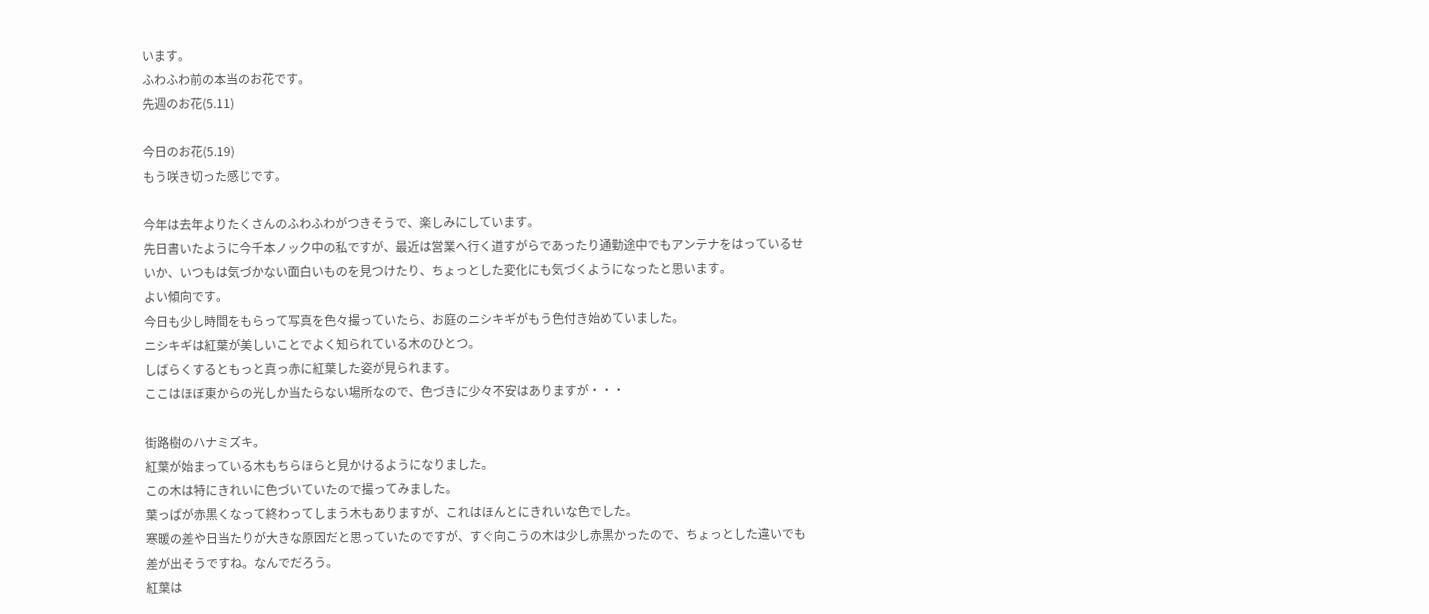います。
ふわふわ前の本当のお花です。
先週のお花(5.11)

今日のお花(5.19)
もう咲き切った感じです。

今年は去年よりたくさんのふわふわがつきそうで、楽しみにしています。
先日書いたように今千本ノック中の私ですが、最近は営業へ行く道すがらであったり通勤途中でもアンテナをはっているせいか、いつもは気づかない面白いものを見つけたり、ちょっとした変化にも気づくようになったと思います。
よい傾向です。
今日も少し時間をもらって写真を色々撮っていたら、お庭のニシキギがもう色付き始めていました。
ニシキギは紅葉が美しいことでよく知られている木のひとつ。
しばらくするともっと真っ赤に紅葉した姿が見られます。
ここはほぼ東からの光しか当たらない場所なので、色づきに少々不安はありますが・・・

街路樹のハナミズキ。
紅葉が始まっている木もちらほらと見かけるようになりました。
この木は特にきれいに色づいていたので撮ってみました。
葉っぱが赤黒くなって終わってしまう木もありますが、これはほんとにきれいな色でした。
寒暖の差や日当たりが大きな原因だと思っていたのですが、すぐ向こうの木は少し赤黒かったので、ちょっとした違いでも差が出そうですね。なんでだろう。
紅葉は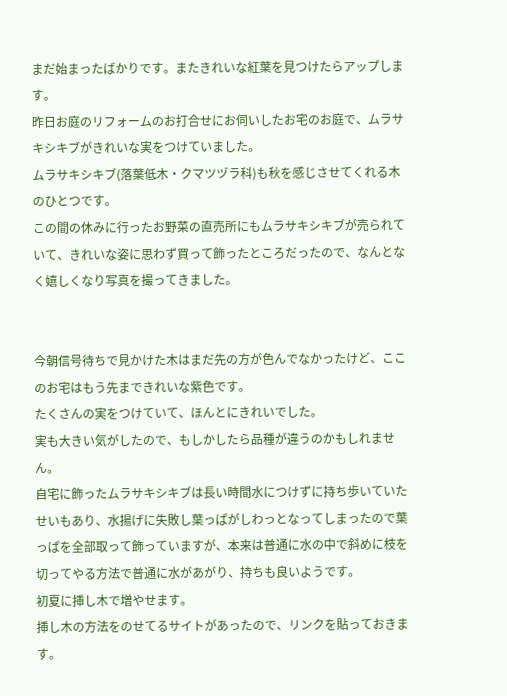まだ始まったばかりです。またきれいな紅葉を見つけたらアップします。
昨日お庭のリフォームのお打合せにお伺いしたお宅のお庭で、ムラサキシキブがきれいな実をつけていました。
ムラサキシキブ(落葉低木・クマツヅラ科)も秋を感じさせてくれる木のひとつです。
この間の休みに行ったお野菜の直売所にもムラサキシキブが売られていて、きれいな姿に思わず買って飾ったところだったので、なんとなく嬉しくなり写真を撮ってきました。


今朝信号待ちで見かけた木はまだ先の方が色んでなかったけど、ここのお宅はもう先まできれいな紫色です。
たくさんの実をつけていて、ほんとにきれいでした。
実も大きい気がしたので、もしかしたら品種が違うのかもしれません。
自宅に飾ったムラサキシキブは長い時間水につけずに持ち歩いていたせいもあり、水揚げに失敗し葉っぱがしわっとなってしまったので葉っぱを全部取って飾っていますが、本来は普通に水の中で斜めに枝を切ってやる方法で普通に水があがり、持ちも良いようです。
初夏に挿し木で増やせます。
挿し木の方法をのせてるサイトがあったので、リンクを貼っておきます。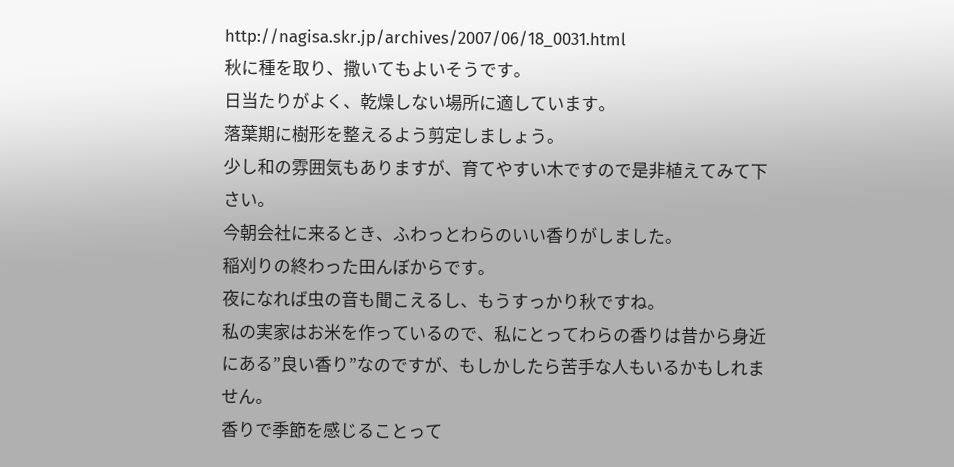http://nagisa.skr.jp/archives/2007/06/18_0031.html
秋に種を取り、撒いてもよいそうです。
日当たりがよく、乾燥しない場所に適しています。
落葉期に樹形を整えるよう剪定しましょう。
少し和の雰囲気もありますが、育てやすい木ですので是非植えてみて下さい。
今朝会社に来るとき、ふわっとわらのいい香りがしました。
稲刈りの終わった田んぼからです。
夜になれば虫の音も聞こえるし、もうすっかり秋ですね。
私の実家はお米を作っているので、私にとってわらの香りは昔から身近にある”良い香り”なのですが、もしかしたら苦手な人もいるかもしれません。
香りで季節を感じることって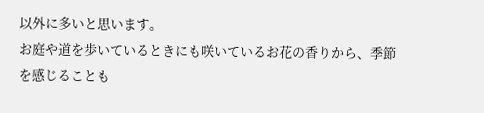以外に多いと思います。
お庭や道を歩いているときにも咲いているお花の香りから、季節を感じることも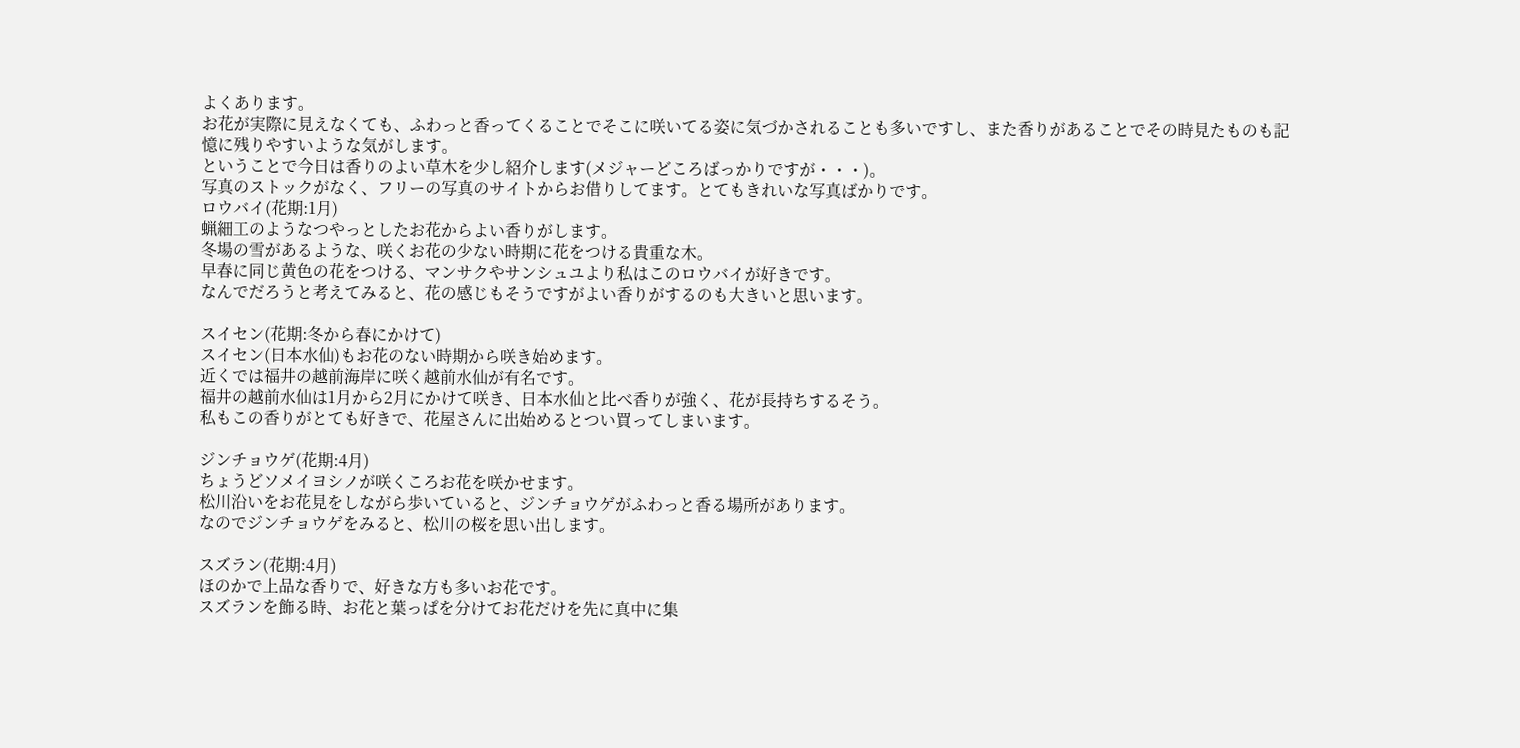よくあります。
お花が実際に見えなくても、ふわっと香ってくることでそこに咲いてる姿に気づかされることも多いですし、また香りがあることでその時見たものも記憶に残りやすいような気がします。
ということで今日は香りのよい草木を少し紹介します(メジャーどころばっかりですが・・・)。
写真のストックがなく、フリーの写真のサイトからお借りしてます。とてもきれいな写真ばかりです。
ロウバイ(花期:1月)
蝋細工のようなつやっとしたお花からよい香りがします。
冬場の雪があるような、咲くお花の少ない時期に花をつける貴重な木。
早春に同じ黄色の花をつける、マンサクやサンシュユより私はこのロウバイが好きです。
なんでだろうと考えてみると、花の感じもそうですがよい香りがするのも大きいと思います。

スイセン(花期:冬から春にかけて)
スイセン(日本水仙)もお花のない時期から咲き始めます。
近くでは福井の越前海岸に咲く越前水仙が有名です。
福井の越前水仙は1月から2月にかけて咲き、日本水仙と比べ香りが強く、花が長持ちするそう。
私もこの香りがとても好きで、花屋さんに出始めるとつい買ってしまいます。

ジンチョウゲ(花期:4月)
ちょうどソメイヨシノが咲くころお花を咲かせます。
松川沿いをお花見をしながら歩いていると、ジンチョウゲがふわっと香る場所があります。
なのでジンチョウゲをみると、松川の桜を思い出します。

スズラン(花期:4月)
ほのかで上品な香りで、好きな方も多いお花です。
スズランを飾る時、お花と葉っぱを分けてお花だけを先に真中に集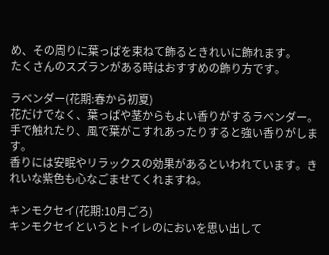め、その周りに葉っぱを束ねて飾るときれいに飾れます。
たくさんのスズランがある時はおすすめの飾り方です。

ラベンダー(花期:春から初夏)
花だけでなく、葉っぱや茎からもよい香りがするラベンダー。
手で触れたり、風で葉がこすれあったりすると強い香りがします。
香りには安眠やリラックスの効果があるといわれています。きれいな紫色も心なごませてくれますね。

キンモクセイ(花期:10月ごろ)
キンモクセイというとトイレのにおいを思い出して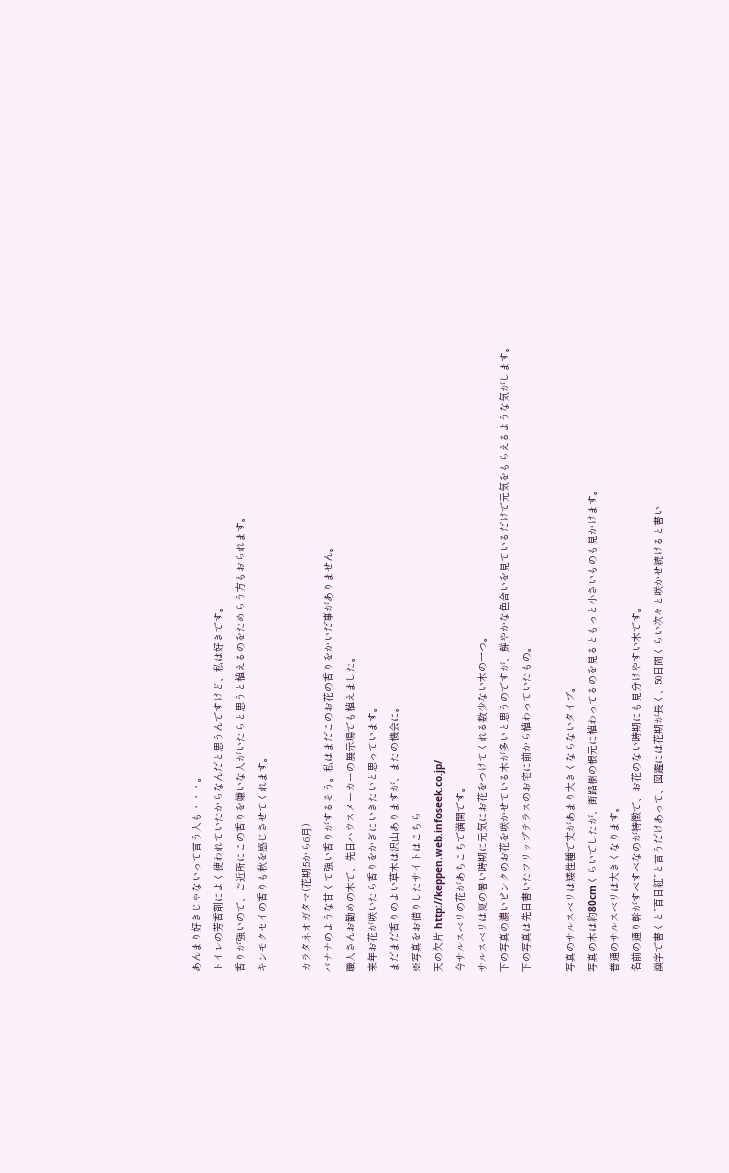あんまり好きじゃないって言う人も・・・。
トイレの芳香剤によく使われていたからなんだと思うんですけど、私は好きです。
香りが強いので、ご近所にこの香りを嫌いな人がいたらと思うと植えるのをためらう方もおられます。
キンモクセイの香りも秋を感じさせてくれます。

カラタネオガタマ(花期:5から6月)
バナナのような甘くて強い香りがするそう。私はまだこのお花の香りをかいだ事がありません。
職人さんお勧めの木で、先日ハウスメーカーの展示場でも植えました。
来年お花が咲いたら香りをかぎにいきたいと思っています。
まだまだ香りのよい草木は沢山ありますが、またの機会に。
※写真をお借りしたサイトはこちら
天の欠片 http://keppen.web.infoseek.co.jp/
今サルスベリの花があちこちで満開です。
サルスベリは夏の暑い時期に元気にお花をつけてくれる数少ない木の一つ。
下の写真の濃いピンクのお花を咲かせている木が多いと思うのですが、鮮やかな色合いを見ているだけで元気をもらえるような気がします。
下の写真は先日書いたフリップテラスのお宅に前から植わっていたもの。

写真のサルスベリは矮性種で丈があまり大きくならないタイプ。
写真の木は約80cmくらいでしたが、街路樹の根元に植わってるのを見るともっと小さいものも見かけます。
普通のサルスベリは大きくなります。
名前の通り幹がすべすべなのが特徴で、お花のない時期にも見分けやすい木です。
漢字で書くと”百日紅”と言うだけあって、図鑑には花期が長く、50日間くらい次々と咲かせ続けると書い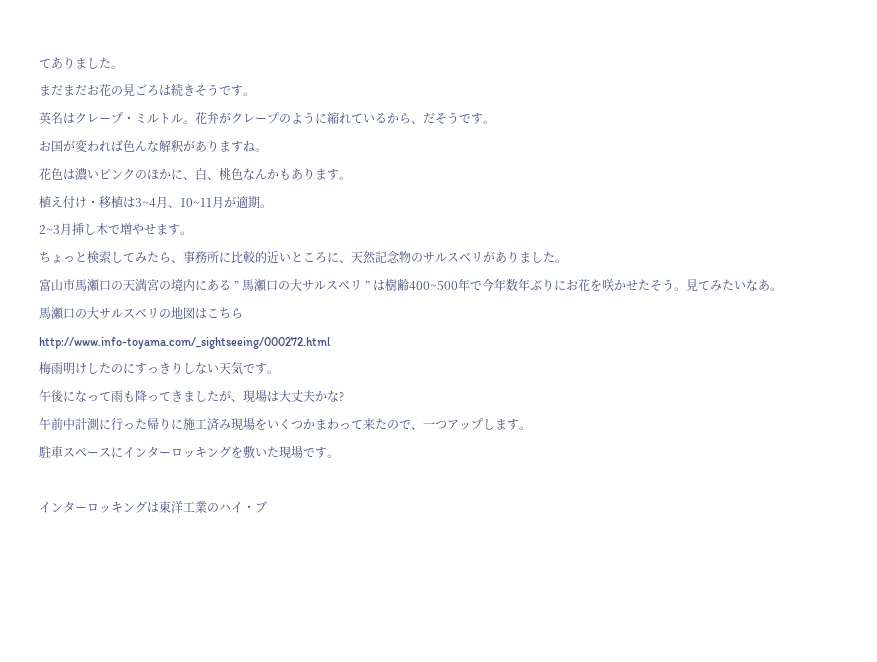てありました。
まだまだお花の見ごろは続きそうです。
英名はクレープ・ミルトル。花弁がクレープのように縮れているから、だそうです。
お国が変われば色んな解釈がありますね。
花色は濃いピンクのほかに、白、桃色なんかもあります。
植え付け・移植は3~4月、10~11月が適期。
2~3月挿し木で増やせます。
ちょっと検索してみたら、事務所に比較的近いところに、天然記念物のサルスベリがありました。
富山市馬瀬口の天満宮の境内にある ” 馬瀬口の大サルスベリ ” は樹齢400~500年で今年数年ぶりにお花を咲かせたそう。見てみたいなあ。
馬瀬口の大サルスベリの地図はこちら
http://www.info-toyama.com/_sightseeing/000272.html
梅雨明けしたのにすっきりしない天気です。
午後になって雨も降ってきましたが、現場は大丈夫かな?
午前中計測に行った帰りに施工済み現場をいくつかまわって来たので、一つアップします。
駐車スペースにインターロッキングを敷いた現場です。

インターロッキングは東洋工業のハイ・ブ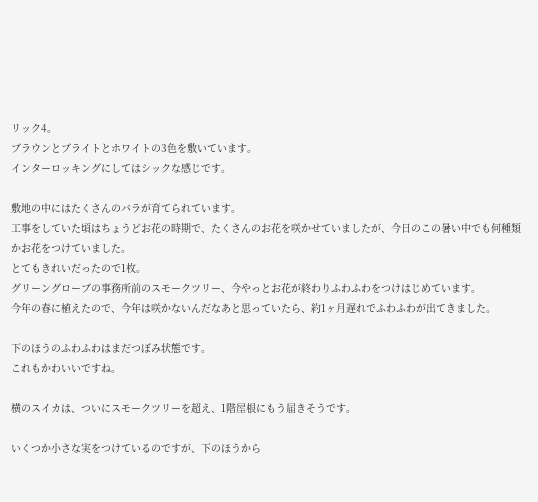リック4。
ブラウンとブライトとホワイトの3色を敷いています。
インターロッキングにしてはシックな感じです。

敷地の中にはたくさんのバラが育てられています。
工事をしていた頃はちょうどお花の時期で、たくさんのお花を咲かせていましたが、今日のこの暑い中でも何種類かお花をつけていました。
とてもきれいだったので1枚。
グリーングローブの事務所前のスモークツリー、今やっとお花が終わりふわふわをつけはじめています。
今年の春に植えたので、今年は咲かないんだなあと思っていたら、約1ヶ月遅れでふわふわが出てきました。

下のほうのふわふわはまだつぼみ状態です。
これもかわいいですね。

横のスイカは、ついにスモークツリーを超え、1階屋根にもう届きそうです。

いくつか小さな実をつけているのですが、下のほうから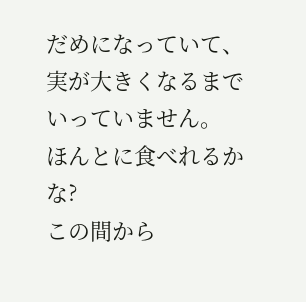だめになっていて、実が大きくなるまでいっていません。
ほんとに食べれるかな?
この間から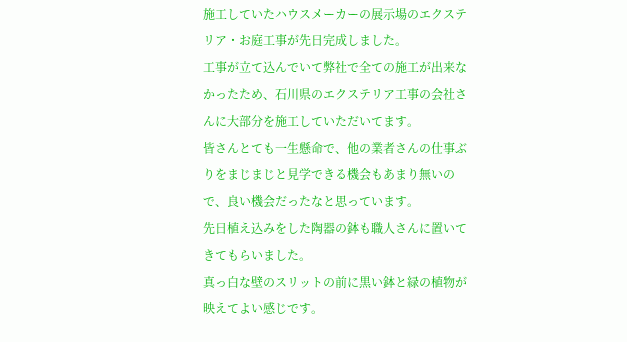施工していたハウスメーカーの展示場のエクステリア・お庭工事が先日完成しました。
工事が立て込んでいて弊社で全ての施工が出来なかったため、石川県のエクステリア工事の会社さんに大部分を施工していただいてます。
皆さんとても一生懸命で、他の業者さんの仕事ぶりをまじまじと見学できる機会もあまり無いので、良い機会だったなと思っています。
先日植え込みをした陶器の鉢も職人さんに置いてきてもらいました。
真っ白な壁のスリットの前に黒い鉢と緑の植物が映えてよい感じです。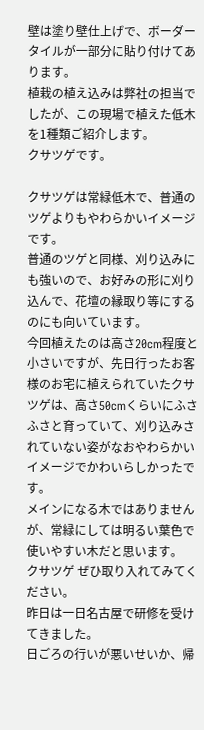壁は塗り壁仕上げで、ボーダータイルが一部分に貼り付けてあります。
植栽の植え込みは弊社の担当でしたが、この現場で植えた低木を1種類ご紹介します。
クサツゲです。

クサツゲは常緑低木で、普通のツゲよりもやわらかいイメージです。
普通のツゲと同様、刈り込みにも強いので、お好みの形に刈り込んで、花壇の縁取り等にするのにも向いています。
今回植えたのは高さ20cm程度と小さいですが、先日行ったお客様のお宅に植えられていたクサツゲは、高さ50cmくらいにふさふさと育っていて、刈り込みされていない姿がなおやわらかいイメージでかわいらしかったです。
メインになる木ではありませんが、常緑にしては明るい葉色で使いやすい木だと思います。
クサツゲ ぜひ取り入れてみてください。
昨日は一日名古屋で研修を受けてきました。
日ごろの行いが悪いせいか、帰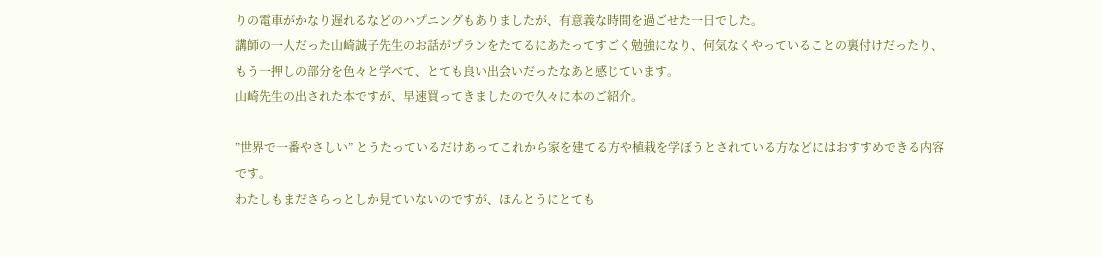りの電車がかなり遅れるなどのハプニングもありましたが、有意義な時間を過ごせた一日でした。
講師の一人だった山崎誠子先生のお話がプランをたてるにあたってすごく勉強になり、何気なくやっていることの裏付けだったり、もう一押しの部分を色々と学べて、とても良い出会いだったなあと感じています。
山崎先生の出された本ですが、早速買ってきましたので久々に本のご紹介。

”世界で一番やさしい” とうたっているだけあってこれから家を建てる方や植栽を学ぼうとされている方などにはおすすめできる内容です。
わたしもまださらっとしか見ていないのですが、ほんとうにとても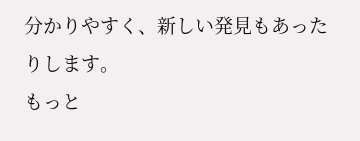分かりやすく、新しい発見もあったりします。
もっと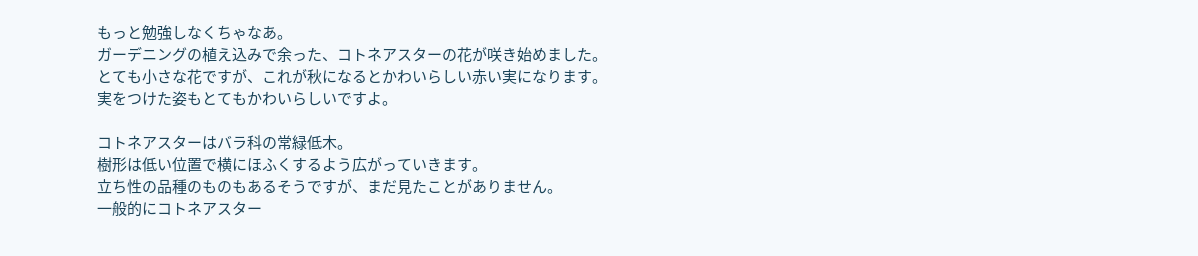もっと勉強しなくちゃなあ。
ガーデニングの植え込みで余った、コトネアスターの花が咲き始めました。
とても小さな花ですが、これが秋になるとかわいらしい赤い実になります。
実をつけた姿もとてもかわいらしいですよ。

コトネアスターはバラ科の常緑低木。
樹形は低い位置で横にほふくするよう広がっていきます。
立ち性の品種のものもあるそうですが、まだ見たことがありません。
一般的にコトネアスター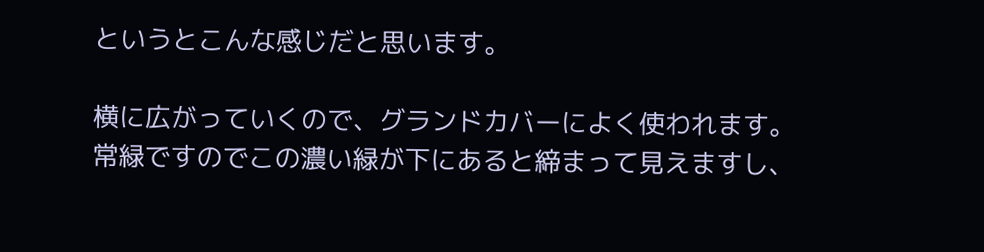というとこんな感じだと思います。

横に広がっていくので、グランドカバーによく使われます。
常緑ですのでこの濃い緑が下にあると締まって見えますし、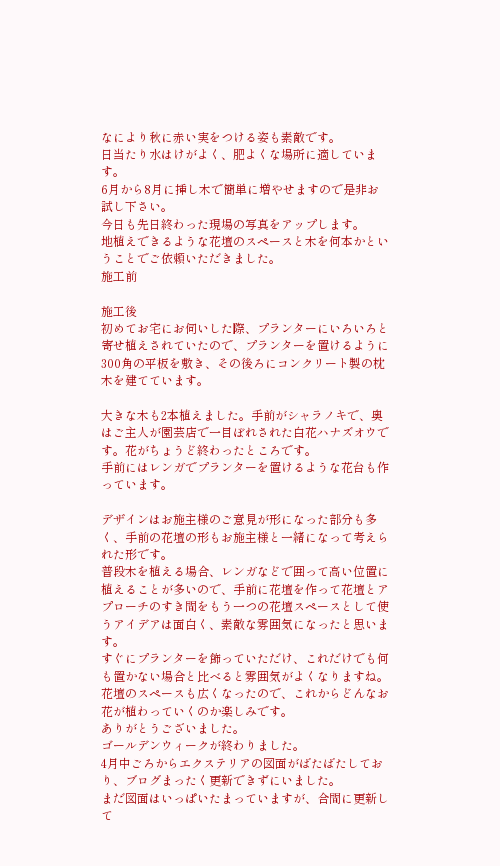なにより秋に赤い実をつける姿も素敵です。
日当たり水はけがよく、肥よくな場所に適しています。
6月から8月に挿し木で簡単に増やせますので是非お試し下さい。
今日も先日終わった現場の写真をアップします。
地植えできるような花壇のスペースと木を何本かということでご依頼いただきました。
施工前

施工後
初めてお宅にお伺いした際、プランターにいろいろと寄せ植えされていたので、プランターを置けるように300角の平板を敷き、その後ろにコンクリート製の枕木を建てています。

大きな木も2本植えました。手前がシャラノキで、奥はご主人が園芸店で一目ぼれされた白花ハナズオウです。花がちょうど終わったところです。
手前にはレンガでプランターを置けるような花台も作っています。

デザインはお施主様のご意見が形になった部分も多く、手前の花壇の形もお施主様と一緒になって考えられた形です。
普段木を植える場合、レンガなどで囲って高い位置に植えることが多いので、手前に花壇を作って花壇とアプローチのすき間をもう一つの花壇スペースとして使うアイデアは面白く、素敵な雰囲気になったと思います。
すぐにプランターを飾っていただけ、これだけでも何も置かない場合と比べると雰囲気がよくなりますね。
花壇のスペースも広くなったので、これからどんなお花が植わっていくのか楽しみです。
ありがとうございました。
ゴールデンウィークが終わりました。
4月中ごろからエクステリアの図面がばたばたしており、ブログまったく更新できずにいました。
まだ図面はいっぱいたまっていますが、合間に更新して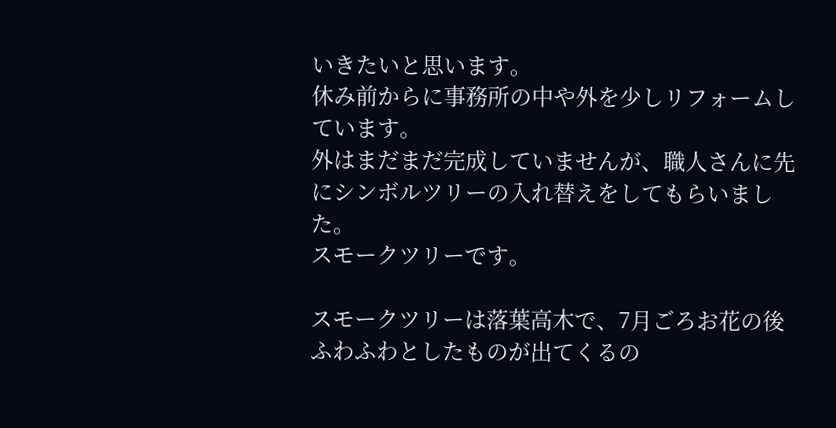いきたいと思います。
休み前からに事務所の中や外を少しリフォームしています。
外はまだまだ完成していませんが、職人さんに先にシンボルツリーの入れ替えをしてもらいました。
スモークツリーです。

スモークツリーは落葉高木で、7月ごろお花の後ふわふわとしたものが出てくるの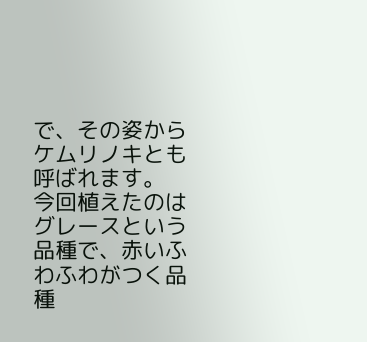で、その姿からケムリノキとも呼ばれます。
今回植えたのはグレースという品種で、赤いふわふわがつく品種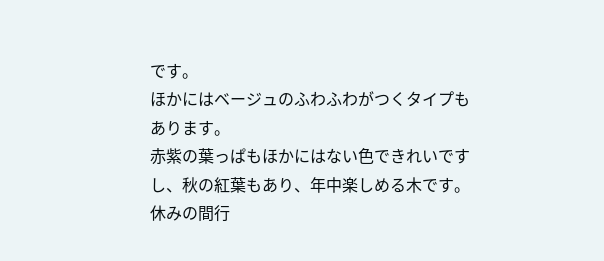です。
ほかにはベージュのふわふわがつくタイプもあります。
赤紫の葉っぱもほかにはない色できれいですし、秋の紅葉もあり、年中楽しめる木です。
休みの間行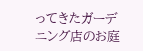ってきたガーデニング店のお庭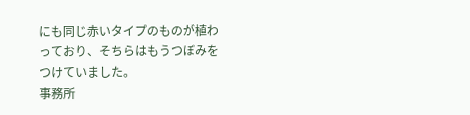にも同じ赤いタイプのものが植わっており、そちらはもうつぼみをつけていました。
事務所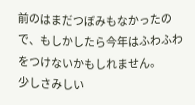前のはまだつぼみもなかったので、もしかしたら今年はふわふわをつけないかもしれません。
少しさみしい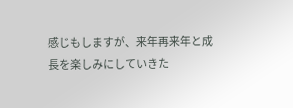感じもしますが、来年再来年と成長を楽しみにしていきた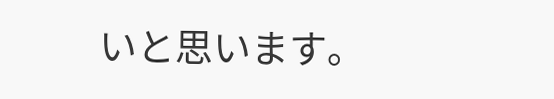いと思います。